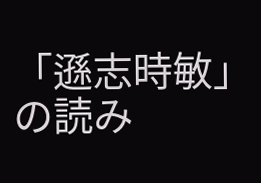「遜志時敏」の読み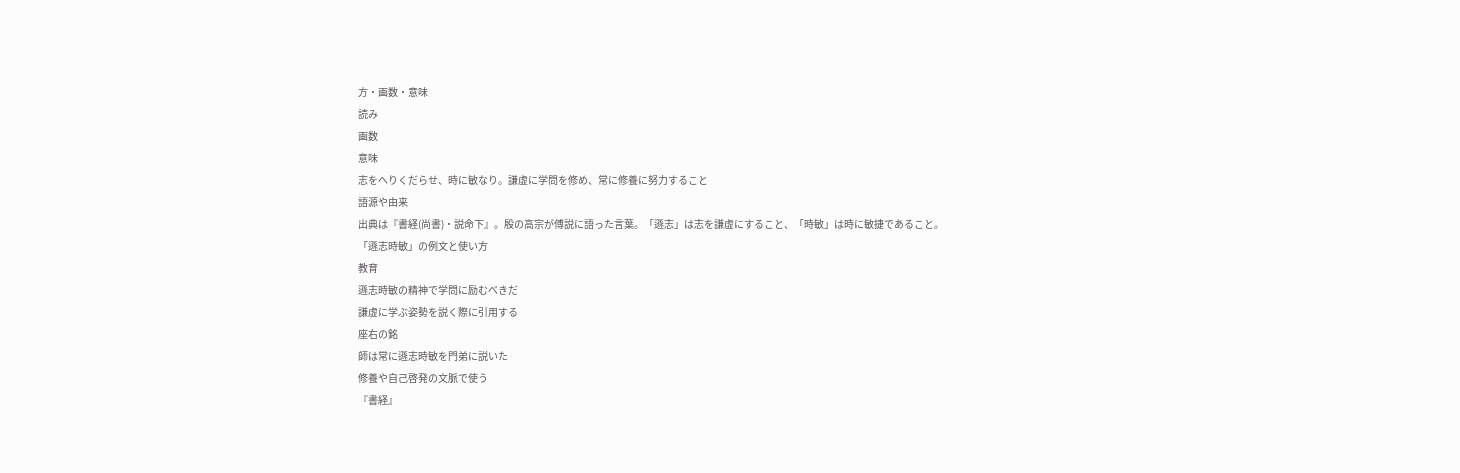方・画数・意味
読み
画数
意味
志をへりくだらせ、時に敏なり。謙虚に学問を修め、常に修養に努力すること
語源や由来
出典は『書経(尚書)・説命下』。殷の高宗が傅説に語った言葉。「遜志」は志を謙虚にすること、「時敏」は時に敏捷であること。
「遜志時敏」の例文と使い方
教育
遜志時敏の精神で学問に励むべきだ
謙虚に学ぶ姿勢を説く際に引用する
座右の銘
師は常に遜志時敏を門弟に説いた
修養や自己啓発の文脈で使う
『書経』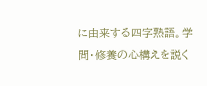に由来する四字熟語。学問・修養の心構えを説く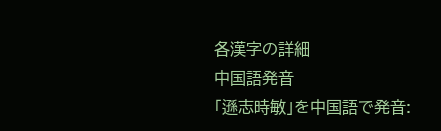各漢字の詳細
中国語発音
「遜志時敏」を中国語で発音: